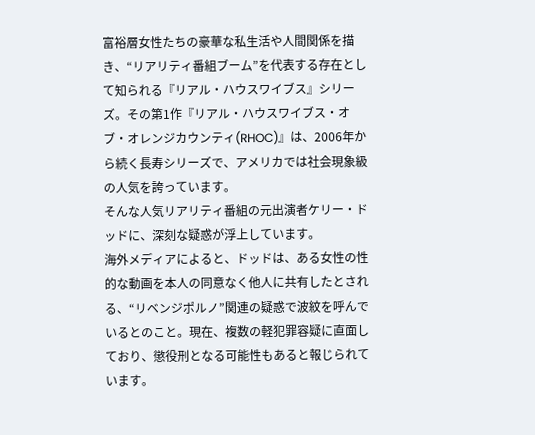富裕層女性たちの豪華な私生活や人間関係を描き、“リアリティ番組ブーム”を代表する存在として知られる『リアル・ハウスワイブス』シリーズ。その第1作『リアル・ハウスワイブス・オブ・オレンジカウンティ(RHOC)』は、2006年から続く長寿シリーズで、アメリカでは社会現象級の人気を誇っています。
そんな人気リアリティ番組の元出演者ケリー・ドッドに、深刻な疑惑が浮上しています。
海外メディアによると、ドッドは、ある女性の性的な動画を本人の同意なく他人に共有したとされる、“リベンジポルノ”関連の疑惑で波紋を呼んでいるとのこと。現在、複数の軽犯罪容疑に直面しており、懲役刑となる可能性もあると報じられています。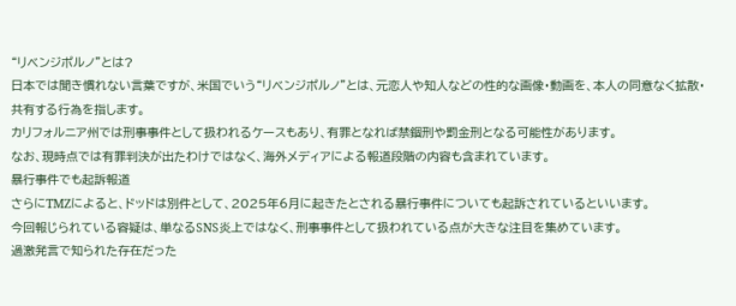“リベンジポルノ”とは?
日本では聞き慣れない言葉ですが、米国でいう“リベンジポルノ”とは、元恋人や知人などの性的な画像・動画を、本人の同意なく拡散・共有する行為を指します。
カリフォルニア州では刑事事件として扱われるケースもあり、有罪となれば禁錮刑や罰金刑となる可能性があります。
なお、現時点では有罪判決が出たわけではなく、海外メディアによる報道段階の内容も含まれています。
暴行事件でも起訴報道
さらにTMZによると、ドッドは別件として、2025年6月に起きたとされる暴行事件についても起訴されているといいます。
今回報じられている容疑は、単なるSNS炎上ではなく、刑事事件として扱われている点が大きな注目を集めています。
過激発言で知られた存在だった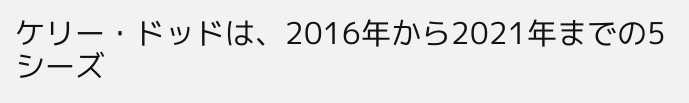ケリー・ドッドは、2016年から2021年までの5シーズ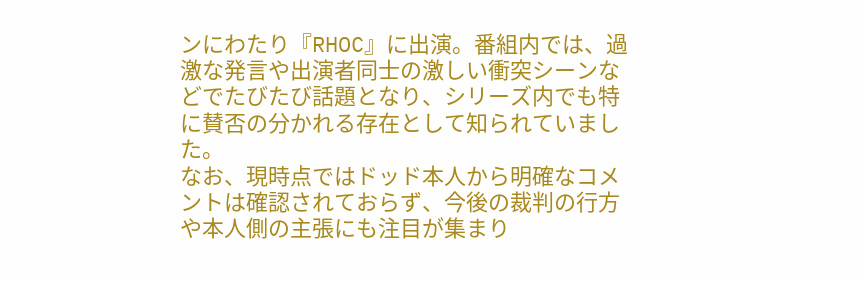ンにわたり『RHOC』に出演。番組内では、過激な発言や出演者同士の激しい衝突シーンなどでたびたび話題となり、シリーズ内でも特に賛否の分かれる存在として知られていました。
なお、現時点ではドッド本人から明確なコメントは確認されておらず、今後の裁判の行方や本人側の主張にも注目が集まり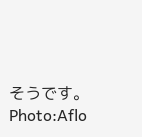そうです。
Photo:Aflo